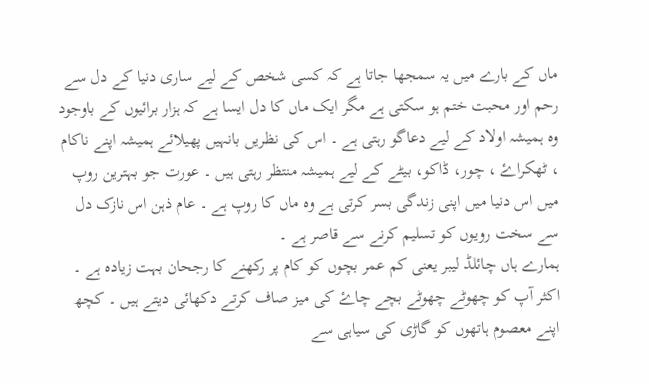ماں کے بارے میں یہ سمجھا جاتا ہے کہ کسی شخص کے لیے ساری دنیا کے دل سے رحم اور محبت ختم ہو سکتی ہے مگر ایک ماں کا دل ایسا ہے کہ ہزار برائیوں کے باوجود وہ ہمیشہ اولاد کے لیے دعاگو رہتی ہے ۔ اس کی نظریں بانہیں پھیلائے ہمیشہ اپنے ناکام ، ٹھکراۓ ، چور، ڈاکو، بیٹے کے لیے ہمیشہ منتظر رہتی ہیں ۔ عورت جو بہترین روپ میں اس دنیا میں اپنی زندگی بسر کرتی ہے وہ ماں کا روپ ہے ۔ عام ذہن اس نازک دل سے سخت رویوں کو تسلیم کرنے سے قاصر ہے ۔
ہمارے ہاں چائلڈ لیبر یعنی کم عمر بچوں کو کام پر رکھنے کا رجحان بہت زیادہ ہے ۔ اکثر آپ کو چھوٹے چھوٹے بچے چاۓ کی میز صاف کرتے دکھائی دیتے ہیں ۔ کچھ اپنے معصوم ہاتھوں کو گاڑی کی سیاہی سے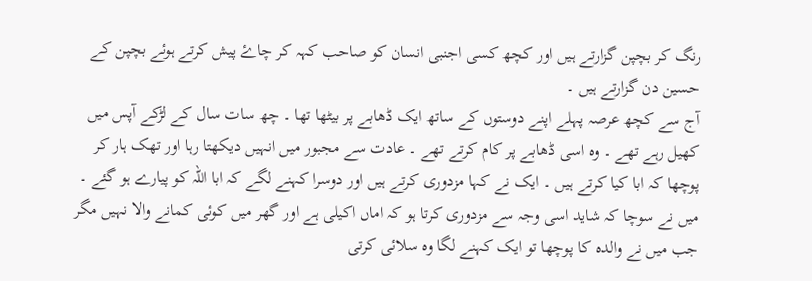رنگ کر بچپن گزارتے ہیں اور کچھ کسی اجنبی انسان کو صاحب کہہ کر چاۓ پیش کرتے ہوئے بچپن کے حسین دن گزارتے ہیں ۔
آج سے کچھ عرصہ پہلے اپنے دوستوں کے ساتھ ایک ڈھابے پر بیٹھا تھا ۔ چھ سات سال کے لڑکے آپس میں کھیل رہے تھے ۔ وہ اسی ڈھابے پر کام کرتے تھے ۔ عادت سے مجبور میں انہیں دیکھتا رہا اور تھک ہار کر پوچھا کہ ابا کیا کرتے ہیں ۔ ایک نے کہا مزدوری کرتے ہیں اور دوسرا کہنے لگے کہ ابا اللہ کو پیارے ہو گئے ۔ میں نے سوچا کہ شاید اسی وجہ سے مزدوری کرتا ہو کہ اماں اکیلی ہے اور گھر میں کوئی کمانے والا نہیں مگر جب میں نے والدہ کا پوچھا تو ایک کہنے لگا وہ سلائی کرتی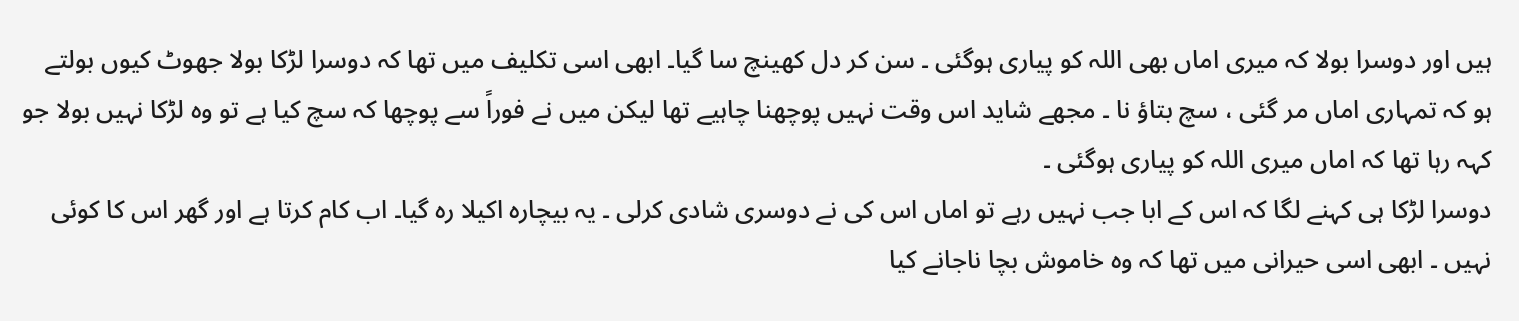ہیں اور دوسرا بولا کہ میری اماں بھی اللہ کو پیاری ہوگئی ۔ سن کر دل کھینچ سا گیا۔ ابھی اسی تکلیف میں تھا کہ دوسرا لڑکا بولا جھوٹ کیوں بولتے ہو کہ تمہاری اماں مر گئی ، سچ بتاؤ نا ۔ مجھے شاید اس وقت نہیں پوچھنا چاہیے تھا لیکن میں نے فوراً سے پوچھا کہ سچ کیا ہے تو وہ لڑکا نہیں بولا جو کہہ رہا تھا کہ اماں میری اللہ کو پیاری ہوگئی ۔
دوسرا لڑکا ہی کہنے لگا کہ اس کے ابا جب نہیں رہے تو اماں اس کی نے دوسری شادی کرلی ۔ یہ بیچارہ اکیلا رہ گیا۔ اب کام کرتا ہے اور گھر اس کا کوئی نہیں ۔ ابھی اسی حیرانی میں تھا کہ وہ خاموش بچا ناجانے کیا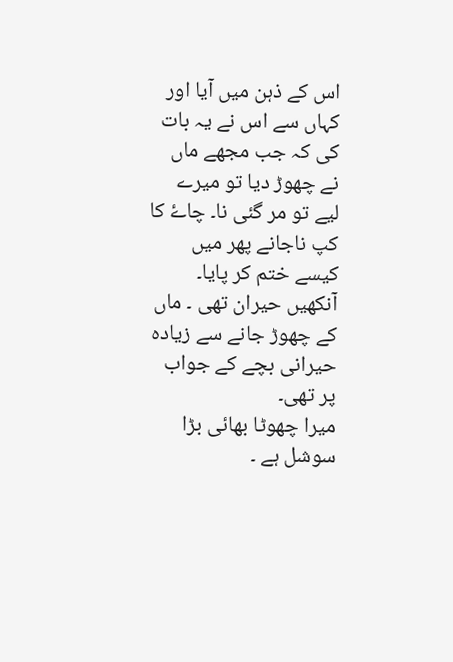اس کے ذہن میں آیا اور کہاں سے اس نے یہ بات کی کہ جب مجھے ماں نے چھوڑ دیا تو میرے لیے تو مر گئی نا۔ چاۓ کا کپ ناجانے پھر میں کیسے ختم کر پایا۔ آنکھیں حیران تھی ۔ ماں کے چھوڑ جانے سے زیادہ حیرانی بچے کے جواب پر تھی۔
میرا چھوٹا بھائی بڑا سوشل ہے ۔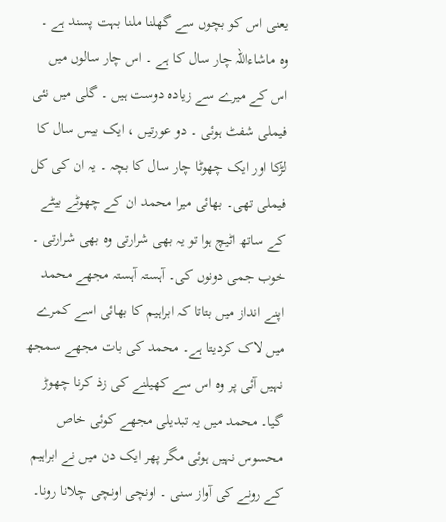یعنی اس کو بچوں سے گھلنا ملنا بہت پسند ہے ۔ وہ ماشاءاللہ چار سال کا ہے ۔ اس چار سالوں میں اس کے میرے سے زیادہ دوست ہیں ۔ گلی میں نئی فیملی شفٹ ہوئی ۔ دو عورتیں ، ایک بیس سال کا لڑکا اور ایک چھوٹا چار سال کا بچہ ۔ یہ ان کی کل فیملی تھی۔ بھائی میرا محمد ان کے چھوٹے بیٹے کے ساتھ اٹیچ ہوا تو یہ بھی شرارتی وہ بھی شرارتی ۔ خوب جمی دونوں کی۔ آہستہ آہستہ مجھے محمد اپنے انداز میں بتاتا کہ ابراہیم کا بھائی اسے کمرے میں لاک کردیتا ہے۔ محمد کی بات مجھے سمجھ نہیں آئی پر وہ اس سے کھیلنے کی زذ کرنا چھوڑ گیا۔ محمد میں یہ تبدیلی مجھے کوئی خاص محسوس نہیں ہوئی مگر پھر ایک دن میں نے ابراہیم کے رونے کی آواز سنی ۔ اونچی اونچی چلانا رونا۔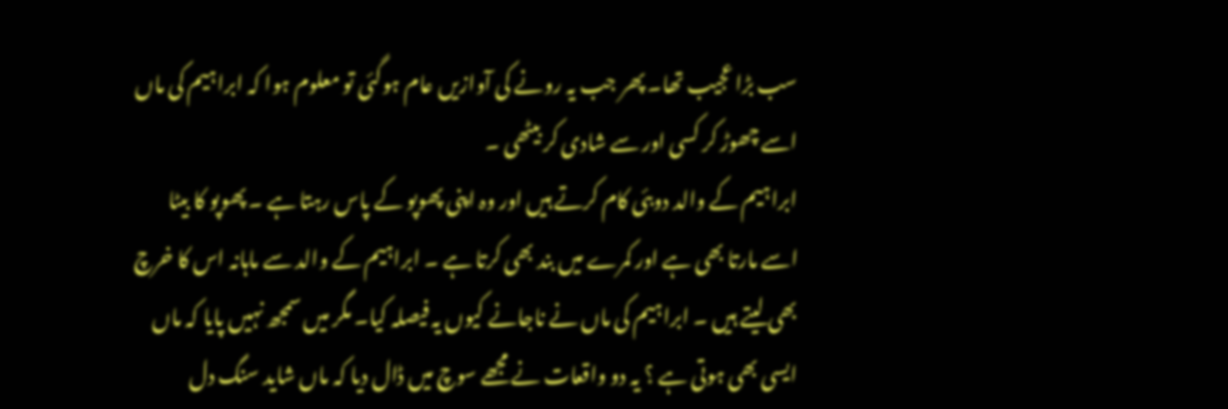سب بڑا عجیب تھا۔ پھر جب یہ رونے کی آوازیں عام ہوگئی تو معلوم ہوا کہ ابراہیم کی ماں اسے چھوڑ کر کسی اور سے شادی کر بیٹھی ۔
ابراہیم کے والد دوبئی کام کرتے ہیں اور وہ اپنی پھوپو کے پاس رہتا ہے ۔ پھوپو کا بیٹا اسے مارتا بھی ہے اور کمرے میں بند بھی کرتا ہے ۔ ابراہیم کے والد سے ماہانہ اس کا خرچ بھی لیتے ہیں ۔ ابراہیم کی ماں نے ناجانے کیوں یہ فیصلہ کیا۔ مگر میں سمجھ نہیں پایا کہ ماں ایسی بھی ہوتی ہے ؟ یہ دو واقعات نے مجھے سوچ میں ڈال دیا کہ ماں شاید سنگ دل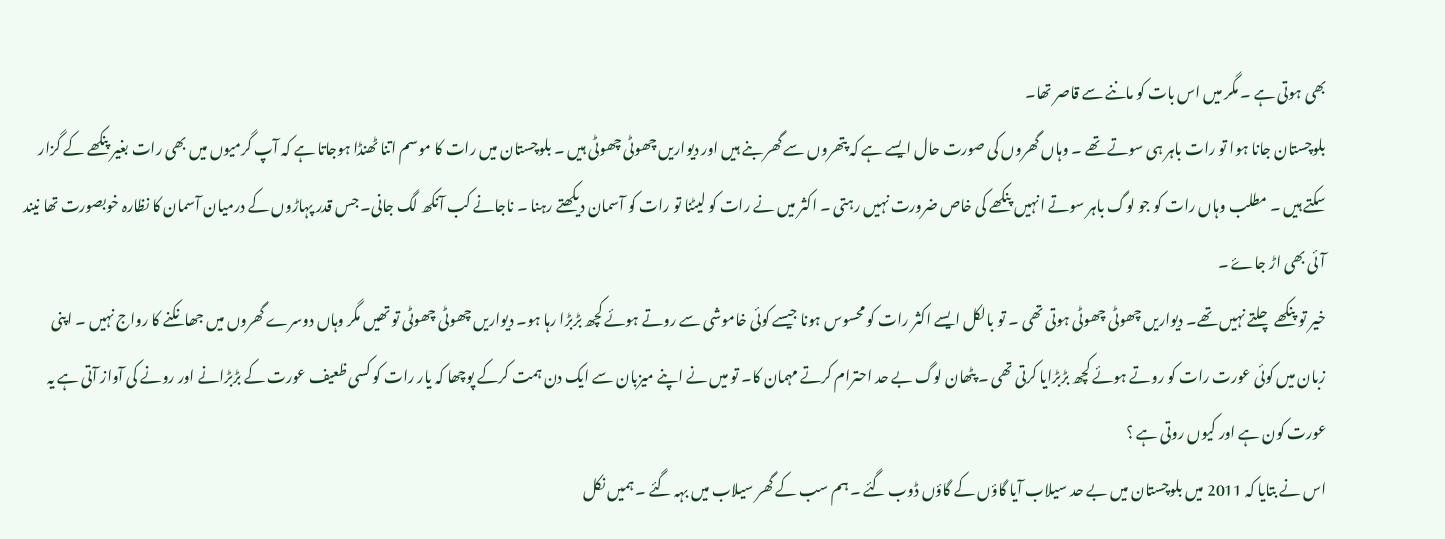بھی ہوتی ہے ۔ مگر میں اس بات کو ماننے سے قاصر تھا۔
بلوچستان جانا ہوا تو رات باہر ہی سوتے تھے ۔ وہاں گھروں کی صورت حال ایسے ہے کہ پتھروں سے گھر بنے ہیں اور دیواریں چھوٹی چھوٹی ہیں ۔ بلوچستان میں رات کا موسم اتنا ٹھنڈا ہوجاتا ہے کہ آپ گرمیوں میں بھی رات بغیر پنکھے کے گزار سکتے ہیں ۔ مطلب وہاں رات کو جو لوگ باہر سوتے انہیں پنکھے کی خاص ضرورت نہیں رہتی ۔ اکثر میں نے رات کو لیٹنا تو رات کو آسمان دیکھتے رہنا ۔ ناجانے کب آنکھ لگ جانی۔ جس قدر پہاڑوں کے درمیان آسمان کا نظارہ خوبصورت تھا نیند آئی بھی اڑ جاۓ ۔
خیر تو پنکھے چلتے نہیں تھے۔ دیواریں چھوٹی چھوٹی ہوتی تھی ۔ تو بالکل ایسے اکثر رات کو محسوس ہونا جیسے کوئی خاموشی سے روتے ہوئے کچھ بڑبڑا رہا ہو۔ دیواریں چھوٹی چھوٹی تو تھیں مگر وہاں دوسرے گھروں میں جھانکنے کا رواج نہیں ۔ اپنی زبان میں کوئی عورت رات کو روتے ہوئے کچھ بڑبڑایا کرتی تھی ۔ پٹھان لوگ بے حد احترام کرتے مہمان کا۔ تو میں نے اپنے میزبان سے ایک دن ہمت کرکے پوچھا کہ یار رات کو کسی ظعیف عورت کے بڑبڑانے اور رونے کی آواز آتی ہے یہ عورت کون ہے اور کیوں روتی ہے ؟
اس نے بتایا کہ 2011 میں بلوچستان میں بے حد سیلاب آیا گاؤں کے گاؤں ڈوب گئے ۔ ہم سب کے گھر سیلاب میں بہہ گئے ۔ ہمیں نکل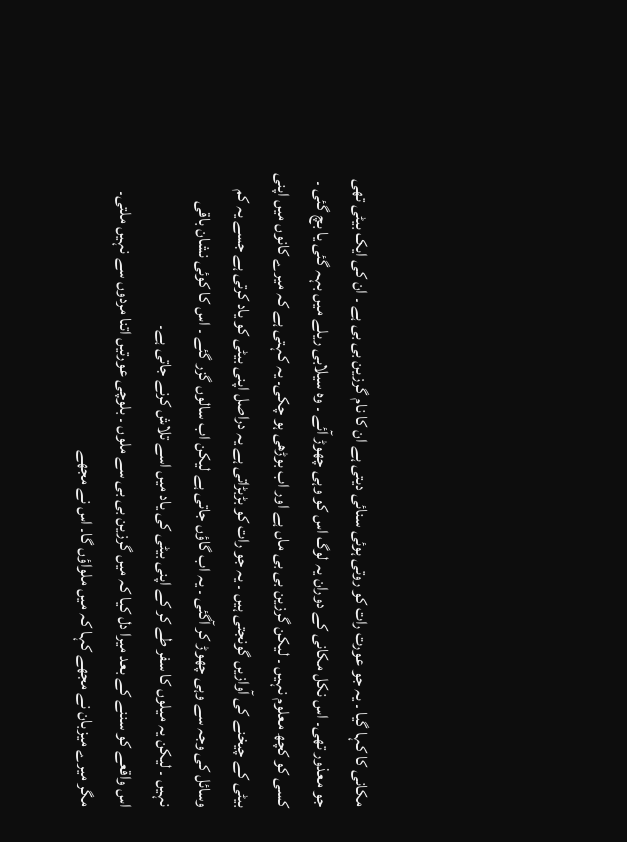مکانی کا کہا گیا ۔ یہ جو عورت رات کو روتی ہوئی سنائی دیتی ہے ان کا نام گرزین بی بی ہے ۔ ان کی ایک بیٹی تھی جو معذور تھی۔ اس نکل مکانی کے دوران یہ لوگ اس کو وہی چھوڑ آئے ۔ وہ سیلابی ریلے میں بہہ گئی یا بچ گئی ۔ کسی کو کچھ معلوم نہیں ۔ لیکن گرزین بی بی ماں ہے اور اب بوڑھی ہو چکی۔ یہ کہتی ہے کہ میرے کانوں میں اپنی بیٹی کے چیخنے کی آوازیں گونجتی ہیں ۔ یہ جو رات کو بڑبڑاتی ہے یہ دراصل اپنی بیٹی کو یاد کرتی ہے جسے یہ کم وسائل کی وجہ سے وہی چھوڑ کر آگئی ۔ یہ اب گاؤں جاتی ہے لیکن اب سالوں گزر گئے ۔ اس کا کوئی نشان باقی نہیں ۔ لیکن یہ میلوں کا سفر طے کر کے اپنی بیٹی کی یاد میں اسے تلاش کرنے جاتی ہے۔
اس واقعے کو سننے کے بعد میرا دل کیا کہ میں گرزین بی بی سے ملوں ۔ بلوچی عورتیں اتنا مردوں سے نہیں ملتی۔ مگر میرے میزبان نے مجھے کہا کہ میں ملواؤں گا۔ اس نے مجھے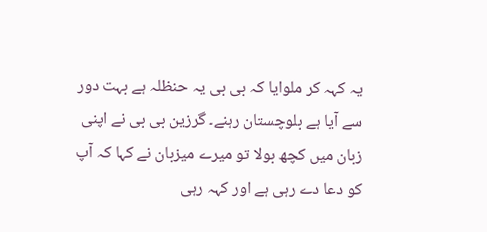یہ کہہ کر ملوایا کہ بی بی یہ حنظلہ ہے بہت دور سے آیا ہے بلوچستان رہنے۔ گرزین بی بی نے اپنی زبان میں کچھ بولا تو میرے میزبان نے کہا کہ آپ کو دعا دے رہی ہے اور کہہ رہی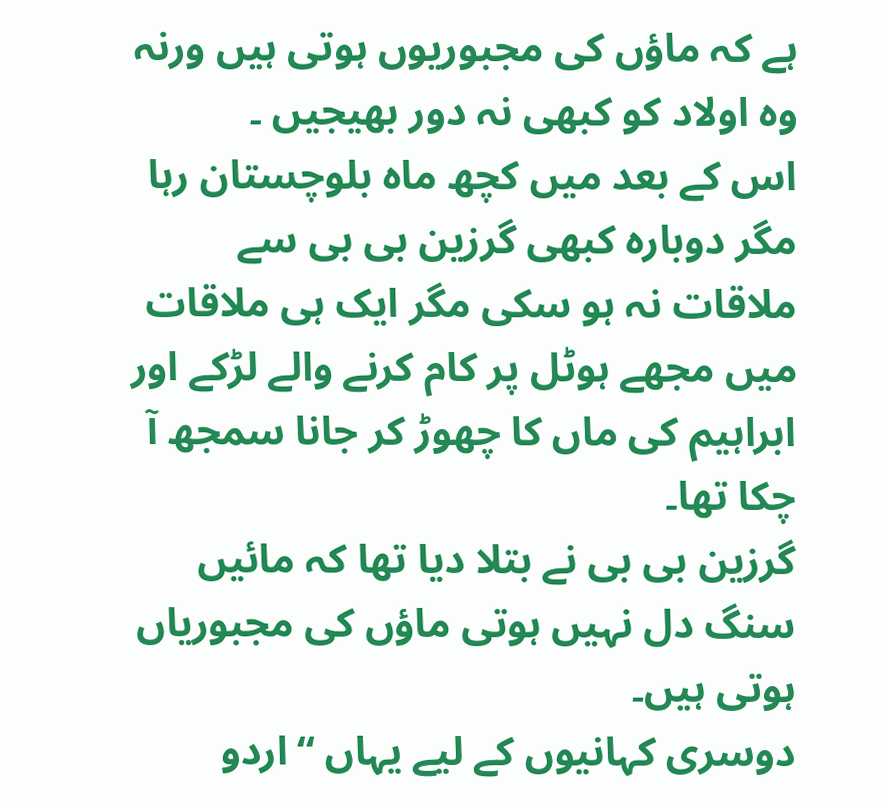ہے کہ ماؤں کی مجبوریوں ہوتی ہیں ورنہ وہ اولاد کو کبھی نہ دور بھیجیں ۔
اس کے بعد میں کچھ ماہ بلوچستان رہا مگر دوبارہ کبھی گرزین بی بی سے ملاقات نہ ہو سکی مگر ایک ہی ملاقات میں مجھے ہوٹل پر کام کرنے والے لڑکے اور ابراہیم کی ماں کا چھوڑ کر جانا سمجھ آ چکا تھا۔
گرزین بی بی نے بتلا دیا تھا کہ مائیں سنگ دل نہیں ہوتی ماؤں کی مجبوریاں ہوتی ہیں۔
دوسری کہانیوں کے لیے یہاں “اردو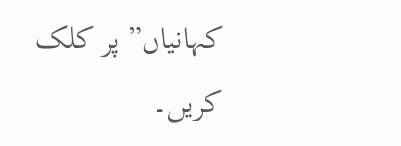کہانیاں” پر کلک کریں۔